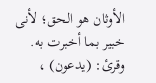الأوثان هو الحق؛ لأنى خبير بما أخبرت به. وقرئ: (يدعون) ،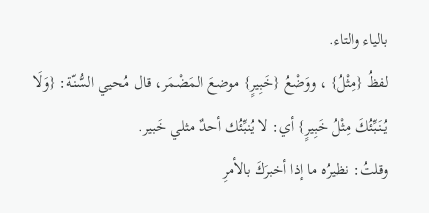بالياء والتاء.
لفظُ {مِثْلُ} ، ووَضْعُ {خَبِيرٍ} موضعَ المَضْمَر، قال مُحيي السُّنّة: {وَلَا يُنَبِّئُكَ مِثْلُ خَبِيرٍ} أي: لا يُنبِّئُك أحدٌ مثلي خَبير.
وقلتُ: نظيرُه ما إذا أخبرَكَ بالأمرِ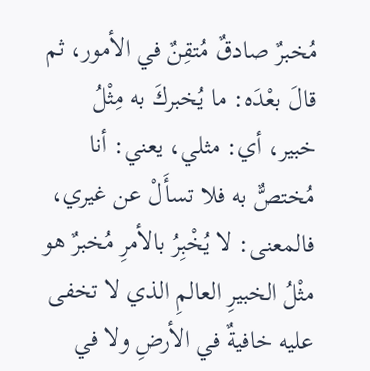مُخبرٌ صادقٌ مُتقِنٌ في الأمور، ثم قالَ بعْدَه: ما يُخبركَ به مِثْلُ خبير، أي: مثلي، يعني: أنا مُختصٌّ به فلا تسأَلْ عن غيري، فالمعنى: لا يُخْبِرُ بالأمرِ مُخبرٌ هو مثْلُ الخبيرِ العالمِ الذي لا تخفى عليه خافيةٌ في الأرضِ ولا في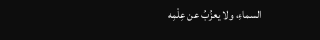السماءِ، ولا يعزُبُ عن عِلْمِه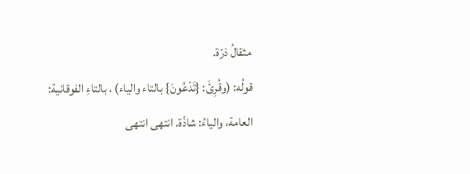مثقالُ ذرّة.
قولُه: (وقُرِئَ: {تَدْعُونَ} بالتاء والياء) ، بالتاءِ الفوقانية: العامة، والياءُ: شاذّة. انتهى انتهى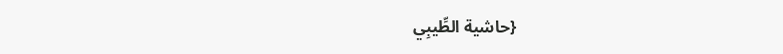{حاشية الطِّيبِي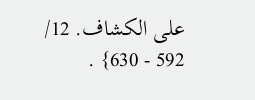على الكشاف. 12/ 592 - 630} .